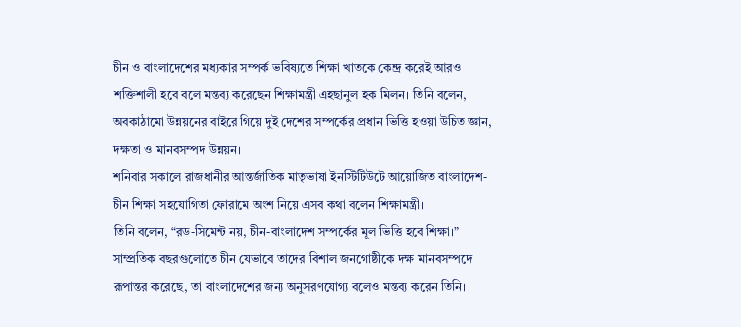চীন ও বাংলাদেশের মধ্যকার সম্পর্ক ভবিষ্যতে শিক্ষা খাতকে কেন্দ্র করেই আরও শক্তিশালী হবে বলে মন্তব্য করেছেন শিক্ষামন্ত্রী এহছানুল হক মিলন। তিনি বলেন, অবকাঠামো উন্নয়নের বাইরে গিয়ে দুই দেশের সম্পর্কের প্রধান ভিত্তি হওয়া উচিত জ্ঞান, দক্ষতা ও মানবসম্পদ উন্নয়ন।
শনিবার সকালে রাজধানীর আন্তর্জাতিক মাতৃভাষা ইনস্টিটিউটে আয়োজিত বাংলাদেশ-চীন শিক্ষা সহযোগিতা ফোরামে অংশ নিয়ে এসব কথা বলেন শিক্ষামন্ত্রী।
তিনি বলেন, “রড-সিমেন্ট নয়, চীন-বাংলাদেশ সম্পর্কের মূল ভিত্তি হবে শিক্ষা।” সাম্প্রতিক বছরগুলোতে চীন যেভাবে তাদের বিশাল জনগোষ্ঠীকে দক্ষ মানবসম্পদে রূপান্তর করেছে, তা বাংলাদেশের জন্য অনুসরণযোগ্য বলেও মন্তব্য করেন তিনি।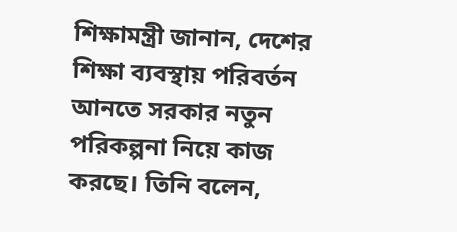শিক্ষামন্ত্রী জানান, দেশের শিক্ষা ব্যবস্থায় পরিবর্তন আনতে সরকার নতুন পরিকল্পনা নিয়ে কাজ করছে। তিনি বলেন,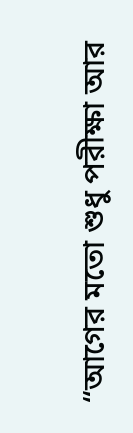“আগের মতো শুধু পরীক্ষা আর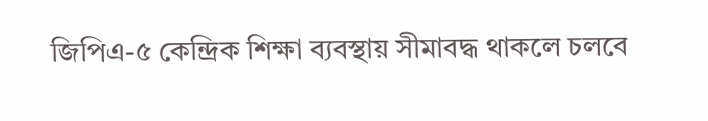জিপিএ-৫ কেন্দ্রিক শিক্ষা ব্যবস্থায় সীমাবদ্ধ থাকলে চলবে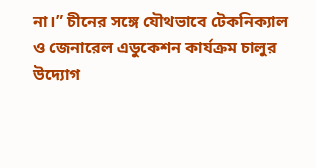না।” চীনের সঙ্গে যৌথভাবে টেকনিক্যাল ও জেনারেল এডুকেশন কার্যক্রম চালুর উদ্যোগ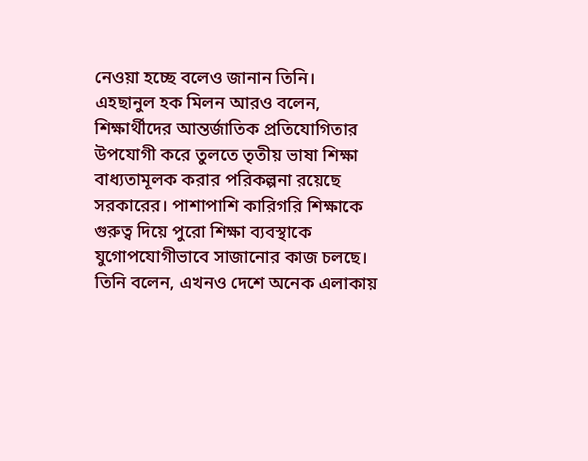নেওয়া হচ্ছে বলেও জানান তিনি।
এহছানুল হক মিলন আরও বলেন, শিক্ষার্থীদের আন্তর্জাতিক প্রতিযোগিতার উপযোগী করে তুলতে তৃতীয় ভাষা শিক্ষা বাধ্যতামূলক করার পরিকল্পনা রয়েছে সরকারের। পাশাপাশি কারিগরি শিক্ষাকে গুরুত্ব দিয়ে পুরো শিক্ষা ব্যবস্থাকে যুগোপযোগীভাবে সাজানোর কাজ চলছে।
তিনি বলেন, এখনও দেশে অনেক এলাকায়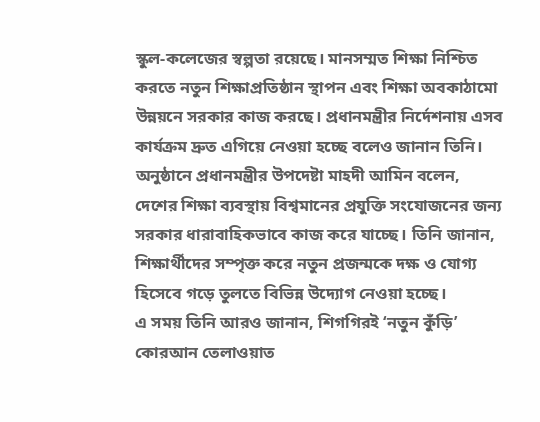স্কুল-কলেজের স্বল্পতা রয়েছে। মানসম্মত শিক্ষা নিশ্চিত করতে নতুন শিক্ষাপ্রতিষ্ঠান স্থাপন এবং শিক্ষা অবকাঠামো উন্নয়নে সরকার কাজ করছে। প্রধানমন্ত্রীর নির্দেশনায় এসব কার্যক্রম দ্রুত এগিয়ে নেওয়া হচ্ছে বলেও জানান তিনি।
অনুষ্ঠানে প্রধানমন্ত্রীর উপদেষ্টা মাহদী আমিন বলেন, দেশের শিক্ষা ব্যবস্থায় বিশ্বমানের প্রযুক্তি সংযোজনের জন্য সরকার ধারাবাহিকভাবে কাজ করে যাচ্ছে। তিনি জানান, শিক্ষার্থীদের সম্পৃক্ত করে নতুন প্রজন্মকে দক্ষ ও যোগ্য হিসেবে গড়ে তুলতে বিভিন্ন উদ্যোগ নেওয়া হচ্ছে।
এ সময় তিনি আরও জানান, শিগগিরই ‘নতুন কুঁড়ি’ কোরআন তেলাওয়াত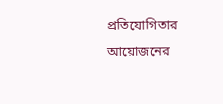প্রতিযোগিতার আয়োজনের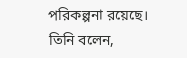পরিকল্পনা রয়েছে। তিনি বলেন,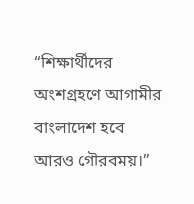“শিক্ষার্থীদের অংশগ্রহণে আগামীর বাংলাদেশ হবে আরও গৌরবময়।”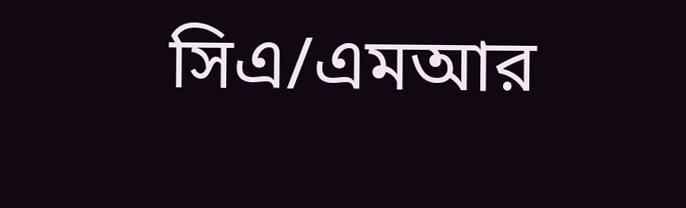সিএ/এমআর